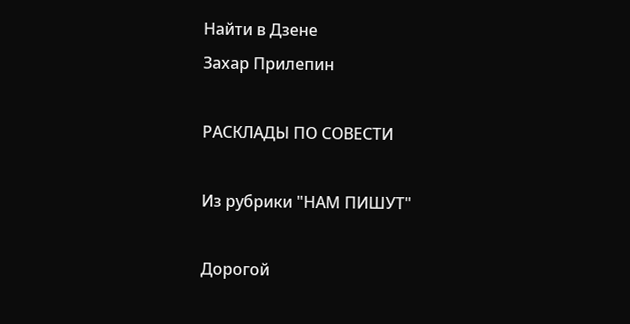Найти в Дзене
Захар Прилепин

РАСКЛАДЫ ПО СОВЕСТИ

Из рубрики "НАМ ПИШУТ"

Дорогой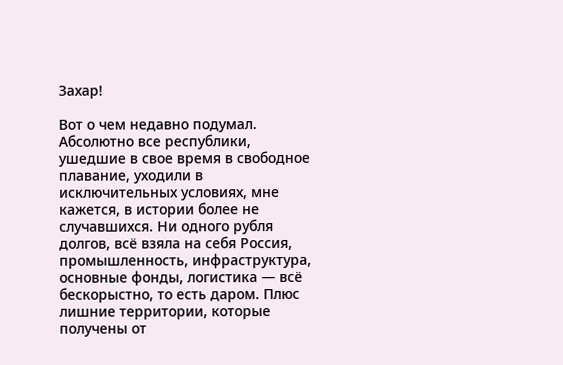Захар!

Вот о чем недавно подумал. Абсолютно все республики, ушедшие в свое время в свободное плавание, уходили в исключительных условиях, мне кажется, в истории более не случавшихся. Ни одного рубля долгов, всё взяла на себя Россия, промышленность, инфраструктура, основные фонды, логистика — всё бескорыстно, то есть даром. Плюс лишние территории, которые получены от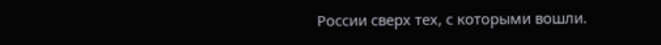России сверх тех, с которыми вошли.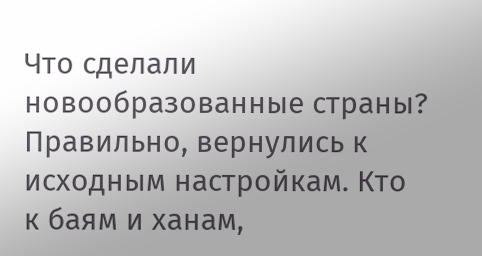Что сделали новообразованные страны? Правильно, вернулись к исходным настройкам. Кто к баям и ханам,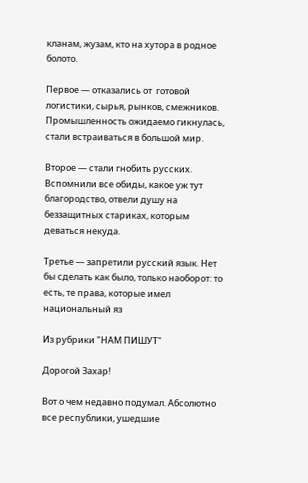кланам, жузам, кто на хутора в родное болото.

Первое — отказались от  готовой логистики, сырья, рынков, смежников. Промышленность ожидаемо гикнулась, стали встраиваться в большой мир.

Второе — стали гнобить русских. Вспомнили все обиды, какое уж тут благородство, отвели душу на беззащитных стариках, которым деваться некуда.

Третье — запретили русский язык. Нет бы сделать как было, только наоборот: то есть, те права, которые имел национальный яз

Из рубрики "НАМ ПИШУТ"

Дорогой Захар!

Вот о чем недавно подумал. Абсолютно все республики, ушедшие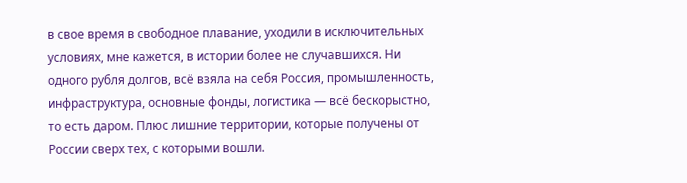в свое время в свободное плавание, уходили в исключительных условиях, мне кажется, в истории более не случавшихся. Ни одного рубля долгов, всё взяла на себя Россия, промышленность, инфраструктура, основные фонды, логистика — всё бескорыстно, то есть даром. Плюс лишние территории, которые получены от России сверх тех, с которыми вошли.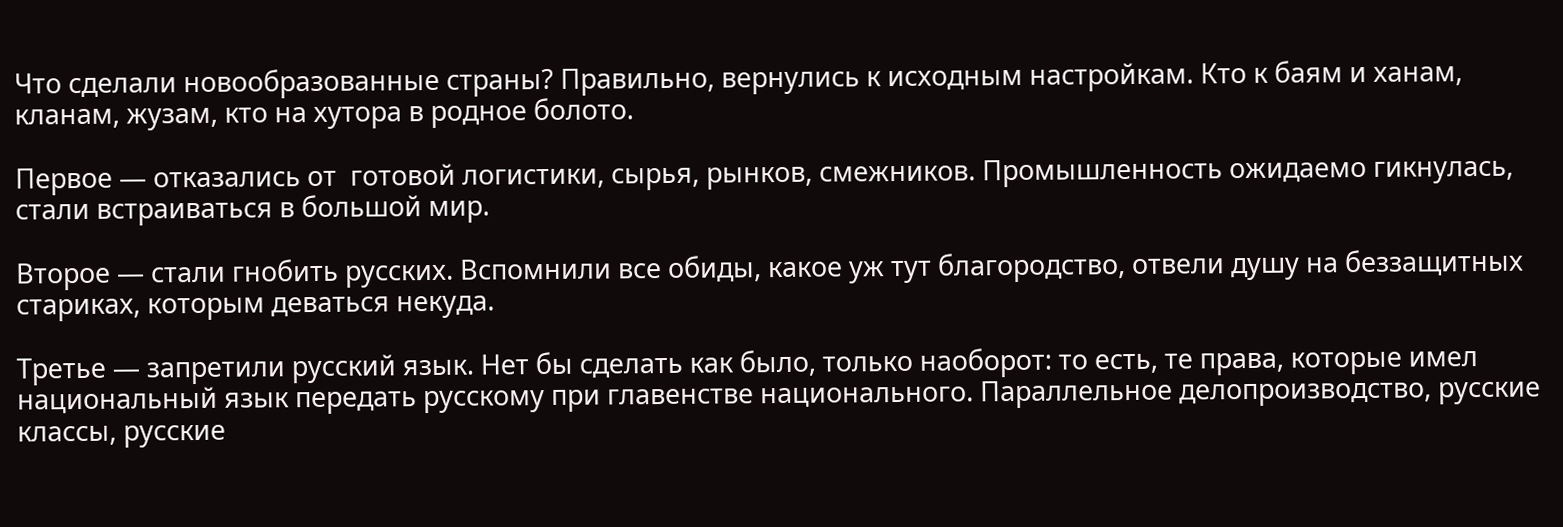Что сделали новообразованные страны? Правильно, вернулись к исходным настройкам. Кто к баям и ханам, кланам, жузам, кто на хутора в родное болото.

Первое — отказались от  готовой логистики, сырья, рынков, смежников. Промышленность ожидаемо гикнулась, стали встраиваться в большой мир.

Второе — стали гнобить русских. Вспомнили все обиды, какое уж тут благородство, отвели душу на беззащитных стариках, которым деваться некуда.

Третье — запретили русский язык. Нет бы сделать как было, только наоборот: то есть, те права, которые имел национальный язык передать русскому при главенстве национального. Параллельное делопроизводство, русские классы, русские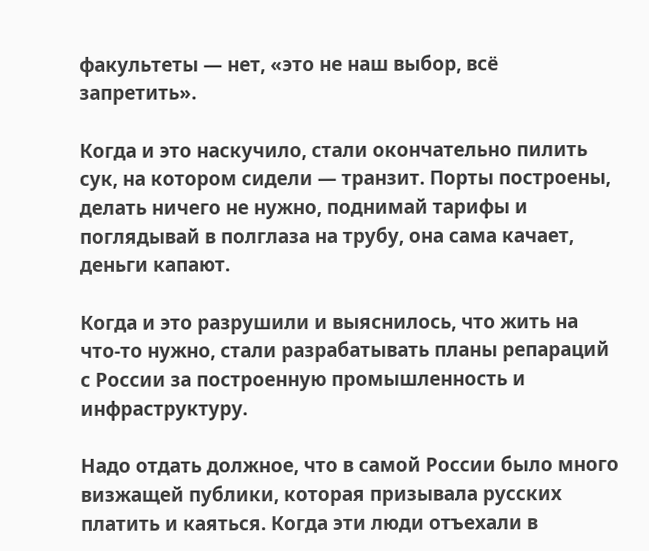факультеты — нет, «это не наш выбор, всё запретить».

Когда и это наскучило, стали окончательно пилить сук, на котором сидели — транзит. Порты построены, делать ничего не нужно, поднимай тарифы и поглядывай в полглаза на трубу, она сама качает, деньги капают.

Когда и это разрушили и выяснилось, что жить на что-то нужно, стали разрабатывать планы репараций с России за построенную промышленность и инфраструктуру.

Надо отдать должное, что в самой России было много визжащей публики, которая призывала русских платить и каяться. Когда эти люди отъехали в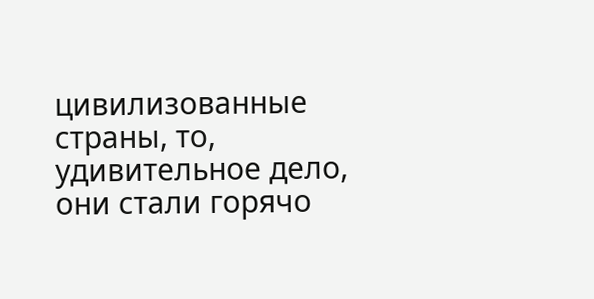цивилизованные страны, то, удивительное дело, они стали горячо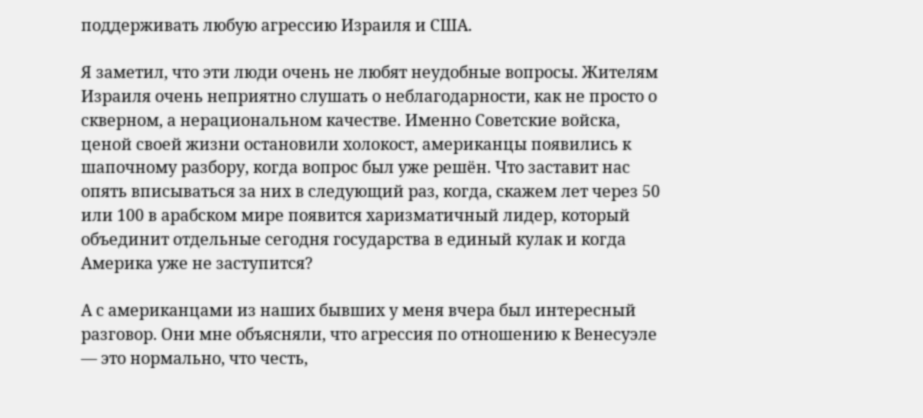поддерживать любую агрессию Израиля и США.

Я заметил, что эти люди очень не любят неудобные вопросы. Жителям Израиля очень неприятно слушать о неблагодарности, как не просто о скверном, а нерациональном качестве. Именно Советские войска, ценой своей жизни остановили холокост, американцы появились к шапочному разбору, когда вопрос был уже решён. Что заставит нас опять вписываться за них в следующий раз, когда, скажем лет через 50 или 100 в арабском мире появится харизматичный лидер, который  объединит отдельные сегодня государства в единый кулак и когда Америка уже не заступится?

А с американцами из наших бывших у меня вчера был интересный разговор. Они мне объясняли, что агрессия по отношению к Венесуэле — это нормально, что честь,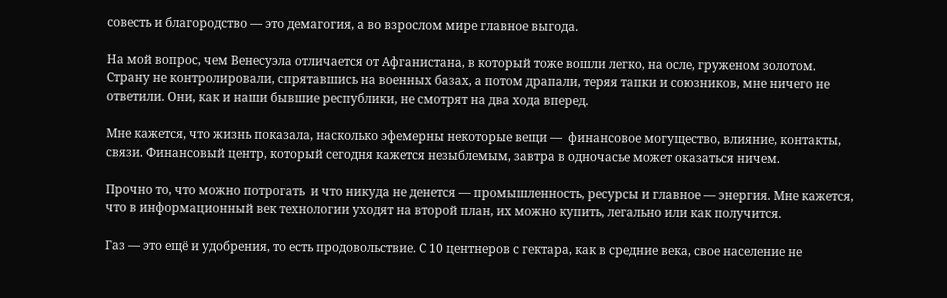совесть и благородство — это демагогия, а во взрослом мире главное выгода.

На мой вопрос, чем Венесуэла отличается от Афганистана, в который тоже вошли легко, на осле, груженом золотом. Страну не контролировали, спрятавшись на военных базах, а потом драпали, теряя тапки и союзников, мне ничего не ответили. Они, как и наши бывшие республики, не смотрят на два хода вперед.

Мне кажется, что жизнь показала, насколько эфемерны некоторые вещи —  финансовое могущество, влияние, контакты, связи. Финансовый центр, который сегодня кажется незыблемым, завтра в одночасье может оказаться ничем.

Прочно то, что можно потрогать  и что никуда не денется — промышленность, ресурсы и главное — энергия. Мне кажется, что в информационный век технологии уходят на второй план, их можно купить, легально или как получится.

Газ — это ещё и удобрения, то есть продовольствие. С 10 центнеров с гектара, как в средние века, свое население не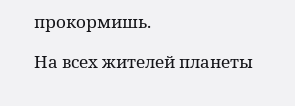прокормишь.

На всех жителей планеты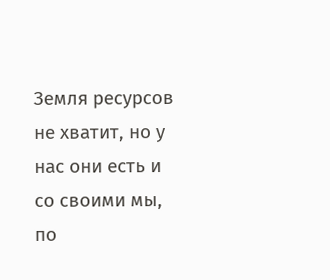Земля ресурсов не хватит, но у нас они есть и со своими мы, по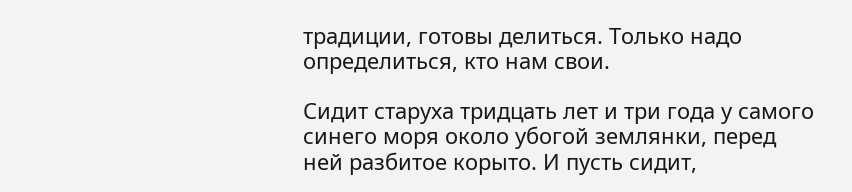традиции, готовы делиться. Только надо определиться, кто нам свои.

Сидит старуха тридцать лет и три года у самого синего моря около убогой землянки, перед ней разбитое корыто. И пусть сидит,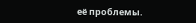её проблемы.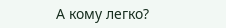А кому легко?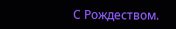С Рождеством.